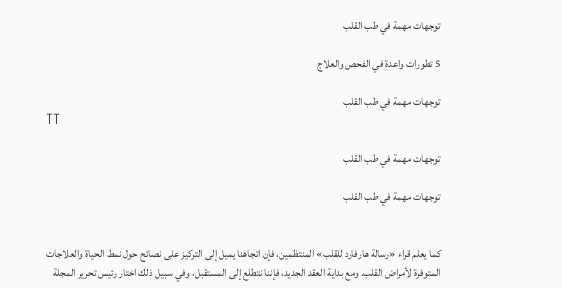توجهات مهمة في طب القلب

5 تطورات واعدة في الفحص والعلاج

توجهات مهمة في طب القلب
TT

توجهات مهمة في طب القلب

توجهات مهمة في طب القلب


كما يعلم قراء «رسالة هارفارد للقلب» المنتظمين، فإن اتجاهنا يميل إلى التركيز على نصائح حول نمط الحياة والعلاجات المتوفرة لأمراض القلب. ومع بداية العقد الجديد، فإننا نتطلع إلى المستقبل، وفي سبيل ذلك اختار رئيس تحرير المجلة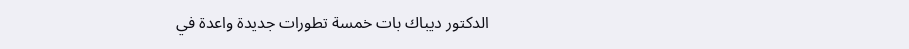الدكتور ديباك بات خمسة تطورات جديدة واعدة في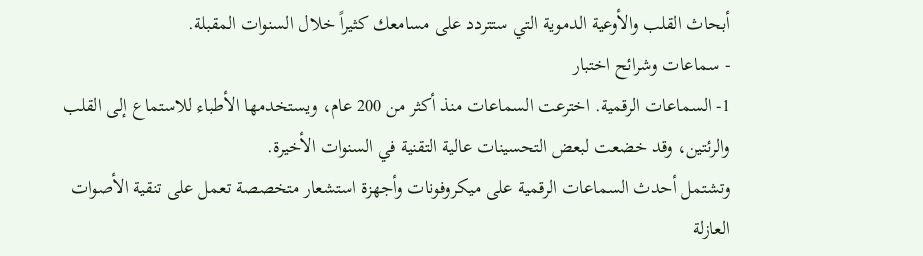أبحاث القلب والأوعية الدموية التي ستتردد على مسامعك كثيراً خلال السنوات المقبلة.
- سماعات وشرائح اختبار
1- السماعات الرقمية. اخترعت السماعات منذ أكثر من 200 عام، ويستخدمها الأطباء للاستماع إلى القلب والرئتين، وقد خضعت لبعض التحسينات عالية التقنية في السنوات الأخيرة.
وتشتمل أحدث السماعات الرقمية على ميكروفونات وأجهزة استشعار متخصصة تعمل على تنقية الأصوات العازلة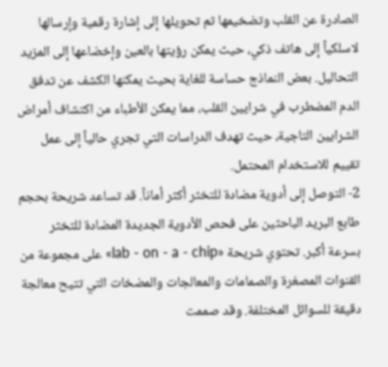الصادرة عن القلب وتضخيمها ثم تحويلها إلى إشارة رقمية وإرسالها لاسلكياً إلى هاتف ذكي، حيث يمكن رؤيتها بالعين وإخضاعها إلى المزيد التحاليل. بعض النماذج حساسة للغاية بحيث يمكنها الكشف عن تدفق الدم المضطرب في شرايين القلب، مما يمكن الأطباء من اكتشاف أمراض الشرايين التاجية، حيث تهدف الدراسات التي تجري حالياً إلى عمل تقييم للاستخدام المحتمل.
2- التوصل إلى أدوية مضادة للتخثر أكثر أماناً. قد تساعد شريحة بحجم طابع البريد الباحثين على فحص الأدوية الجديدة المضادة للتخثر بسرعة أكبر. تحتوي شريحة «lab - on - a - chip» على مجموعة من القنوات المصغرة والصمامات والمعالجات والمضخات التي تتيح معالجة دقيقة للسوائل المختلفة. وقد صممت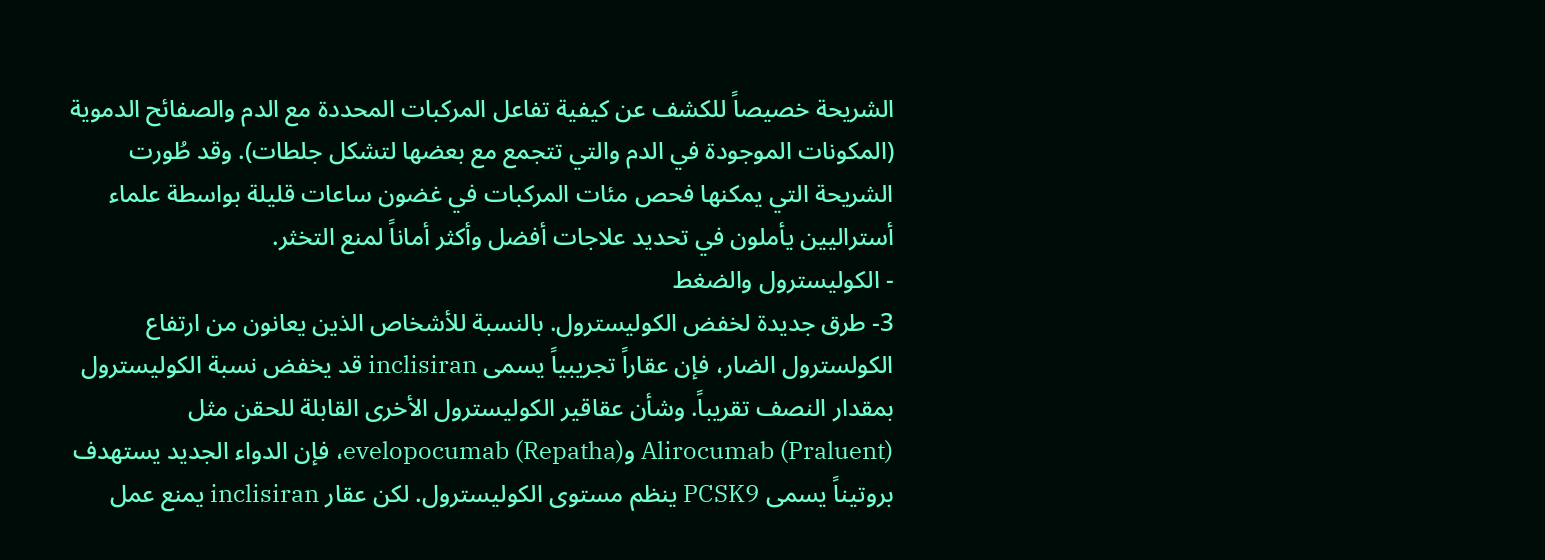الشريحة خصيصاً للكشف عن كيفية تفاعل المركبات المحددة مع الدم والصفائح الدموية (المكونات الموجودة في الدم والتي تتجمع مع بعضها لتشكل جلطات). وقد طُورت الشريحة التي يمكنها فحص مئات المركبات في غضون ساعات قليلة بواسطة علماء أستراليين يأملون في تحديد علاجات أفضل وأكثر أماناً لمنع التخثر.
- الكوليسترول والضغط
3- طرق جديدة لخفض الكوليسترول. بالنسبة للأشخاص الذين يعانون من ارتفاع الكولسترول الضار، فإن عقاراً تجريبياً يسمى inclisiran قد يخفض نسبة الكوليسترول بمقدار النصف تقريباً. وشأن عقاقير الكوليسترول الأخرى القابلة للحقن مثل Alirocumab (Praluent) وevelopocumab (Repatha)، فإن الدواء الجديد يستهدف بروتيناً يسمى PCSK9 ينظم مستوى الكوليسترول. لكن عقار inclisiran يمنع عمل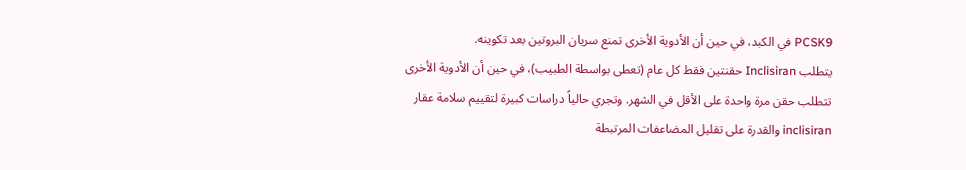PCSK9 في الكبد، في حين أن الأدوية الأخرى تمنع سريان البروتين بعد تكوينه.
يتطلب Inclisiran حقنتين فقط كل عام (تعطى بواسطة الطبيب)، في حين أن الأدوية الأخرى تتطلب حقن مرة واحدة على الأقل في الشهر. وتجري حالياً دراسات كبيرة لتقييم سلامة عقار inclisiran والقدرة على تقليل المضاعفات المرتبطة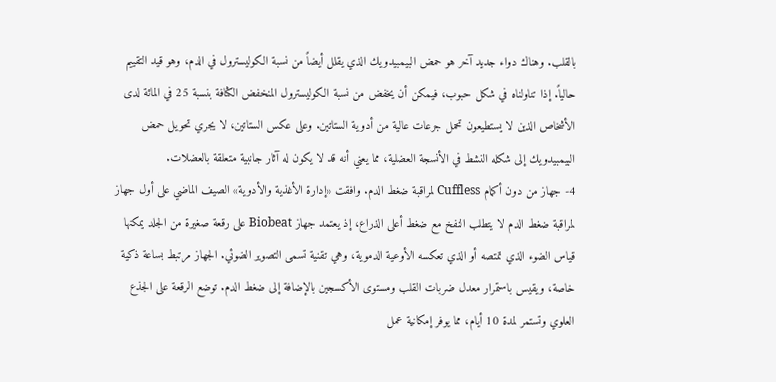بالقلب. وهناك دواء جديد آخر هو حمض البيمبيدويك الذي يقلل أيضاً من نسبة الكوليسترول في الدم، وهو قيد التقييم حالياً. إذا تناولناه في شكل حبوب، فيمكن أن يخفض من نسبة الكوليسترول المنخفض الكثافة بنسبة 25 في المائة لدى الأشخاص الذين لا يستطيعون تحمل جرعات عالية من أدوية الستاتين. وعلى عكس الستاتين، لا يجري تحويل حمض البيمبيدويك إلى شكله النشط في الأنسجة العضلية، مما يعني أنه قد لا يكون له آثار جانبية متعلقة بالعضلات.
4- جهاز من دون أكمام Cuffless لمراقبة ضغط الدم. وافقت «إدارة الأغذية والأدوية» الصيف الماضي على أول جهاز لمراقبة ضغط الدم لا يتطلب النفخ مع ضغط أعلى الذراع، إذ يعتمد جهاز Biobeat على رقعة صغيرة من الجلد يمكنها قياس الضوء الذي تمتصه أو الذي تعكسه الأوعية الدموية، وهي تقنية تسمى التصوير الضوئي. الجهاز مرتبط بساعة ذكية خاصة، ويقيس باستمرار معدل ضربات القلب ومستوى الأكسجين بالإضافة إلى ضغط الدم. توضع الرقعة على الجذع العلوي وتستمر لمدة 10 أيام، مما يوفر إمكانية عمل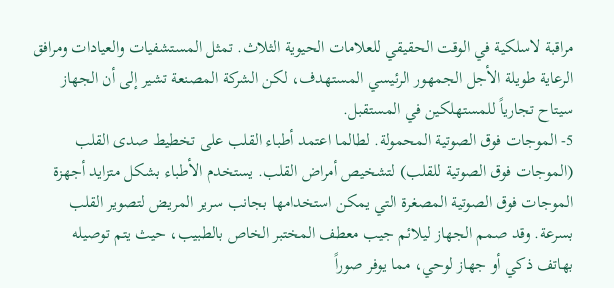مراقبة لاسلكية في الوقت الحقيقي للعلامات الحيوية الثلاث. تمثل المستشفيات والعيادات ومرافق الرعاية طويلة الأجل الجمهور الرئيسي المستهدف، لكن الشركة المصنعة تشير إلى أن الجهاز سيتاح تجارياً للمستهلكين في المستقبل.
5- الموجات فوق الصوتية المحمولة. لطالما اعتمد أطباء القلب على تخطيط صدى القلب (الموجات فوق الصوتية للقلب) لتشخيص أمراض القلب. يستخدم الأطباء بشكل متزايد أجهزة الموجات فوق الصوتية المصغرة التي يمكن استخدامها بجانب سرير المريض لتصوير القلب بسرعة. وقد صمم الجهاز ليلائم جيب معطف المختبر الخاص بالطبيب، حيث يتم توصيله بهاتف ذكي أو جهاز لوحي، مما يوفر صوراً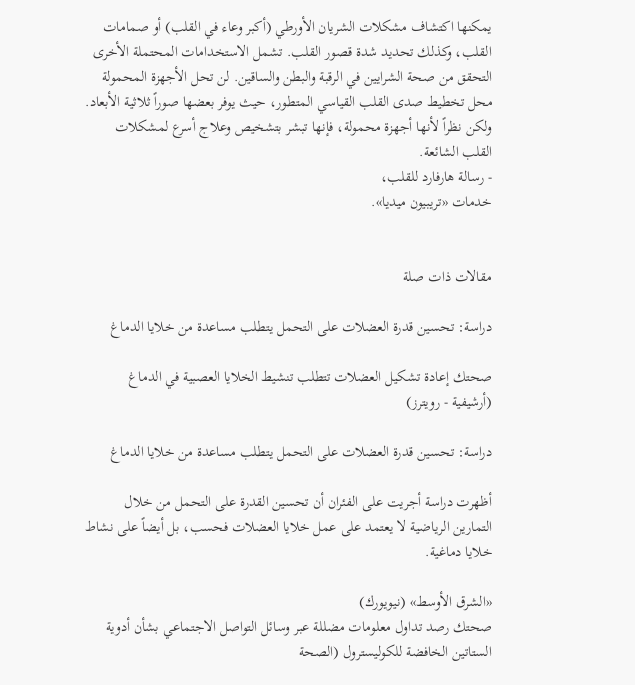يمكنها اكتشاف مشكلات الشريان الأورطي (أكبر وعاء في القلب) أو صمامات القلب، وكذلك تحديد شدة قصور القلب. تشمل الاستخدامات المحتملة الأخرى التحقق من صحة الشرايين في الرقبة والبطن والساقين. لن تحل الأجهزة المحمولة محل تخطيط صدى القلب القياسي المتطور، حيث يوفر بعضها صوراً ثلاثية الأبعاد. ولكن نظراً لأنها أجهزة محمولة، فإنها تبشر بتشخيص وعلاج أسرع لمشكلات القلب الشائعة.
- رسالة هارفارد للقلب،
خدمات «تريبيون ميديا».


مقالات ذات صلة

دراسة: تحسين قدرة العضلات على التحمل يتطلب مساعدة من خلايا الدماغ

صحتك إعادة تشكيل العضلات تتطلب تنشيط الخلايا العصبية في الدماغ (أرشيفية - رويترز)

دراسة: تحسين قدرة العضلات على التحمل يتطلب مساعدة من خلايا الدماغ

أظهرت دراسة أجريت ‌على الفئران أن تحسين القدرة على التحمل من خلال التمارين الرياضية لا يعتمد على عمل خلايا العضلات فحسب، بل أيضاً على نشاط خلايا دماغية.

«الشرق الأوسط» (نيويورك)
صحتك رصد تداول معلومات مضللة عبر وسائل التواصل الاجتماعي بشأن أدوية الستاتين الخافضة للكوليسترول (الصحة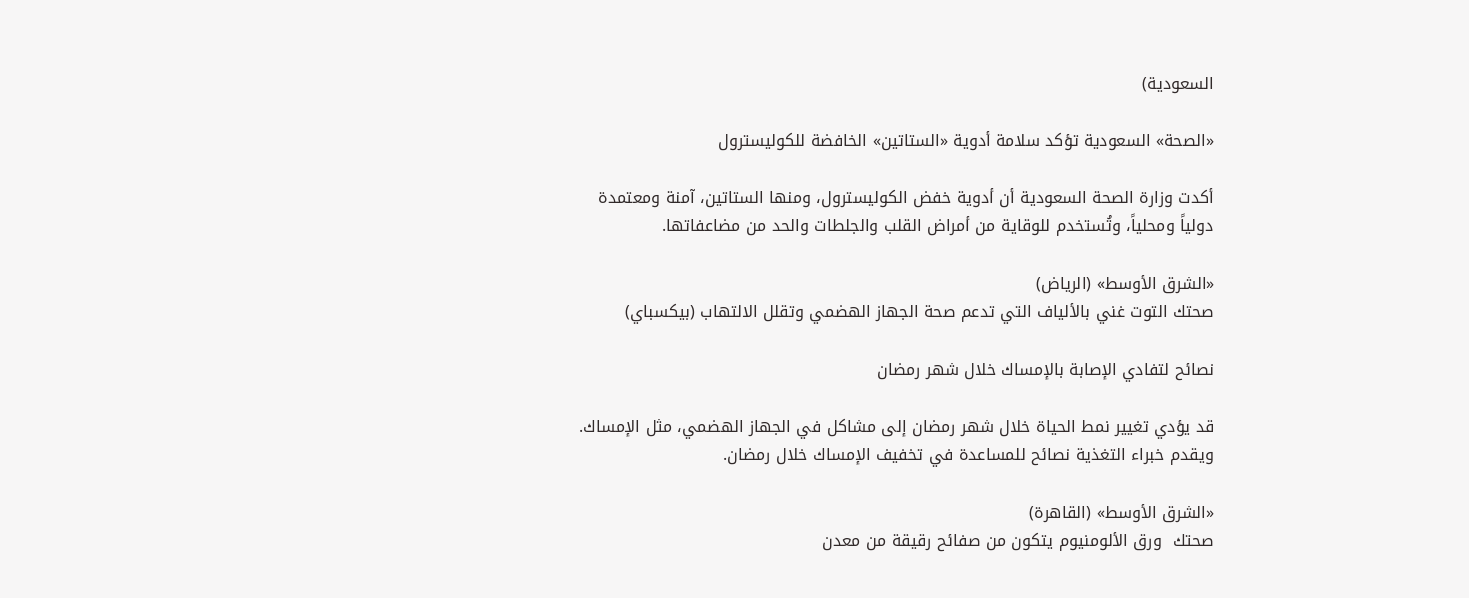السعودية)

«الصحة» السعودية تؤكد سلامة أدوية «الستاتين» الخافضة للكوليسترول

أكدت وزارة الصحة السعودية أن أدوية خفض الكوليسترول، ومنها الستاتين، آمنة ومعتمدة دولياً ومحلياً، وتُستخدم للوقاية من أمراض القلب والجلطات والحد من مضاعفاتها.

«الشرق الأوسط» (الرياض)
صحتك التوت غني بالألياف التي تدعم صحة الجهاز الهضمي وتقلل الالتهاب (بيكسباي)

نصائح لتفادي الإصابة بالإمساك خلال شهر رمضان

قد يؤدي تغيير نمط الحياة خلال شهر رمضان إلى مشاكل في الجهاز الهضمي، مثل الإمساك. ويقدم خبراء التغذية نصائح للمساعدة في تخفيف الإمساك خلال رمضان.

«الشرق الأوسط» (القاهرة)
صحتك  ورق الألومنيوم يتكون من صفائح رقيقة من معدن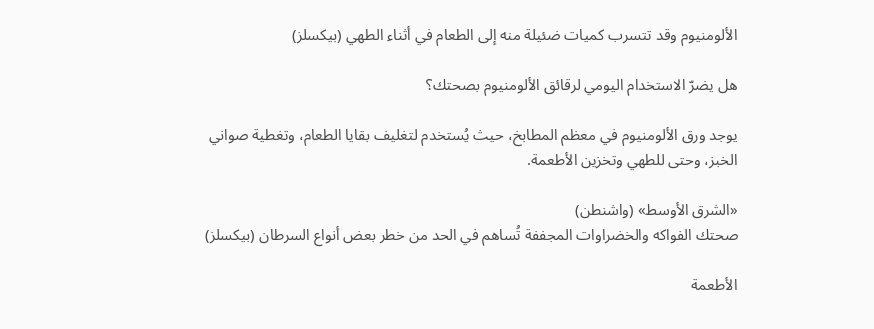الألومنيوم وقد تتسرب كميات ضئيلة منه إلى الطعام في أثناء الطهي (بيكسلز)

هل يضرّ الاستخدام اليومي لرقائق الألومنيوم بصحتك؟

يوجد ورق الألومنيوم في معظم المطابخ، حيث يُستخدم لتغليف بقايا الطعام، وتغطية صواني الخبز، وحتى للطهي وتخزين الأطعمة.

«الشرق الأوسط» (واشنطن)
صحتك الفواكه والخضراوات المجففة تُساهم في الحد من خطر بعض أنواع السرطان (بيكسلز)

الأطعمة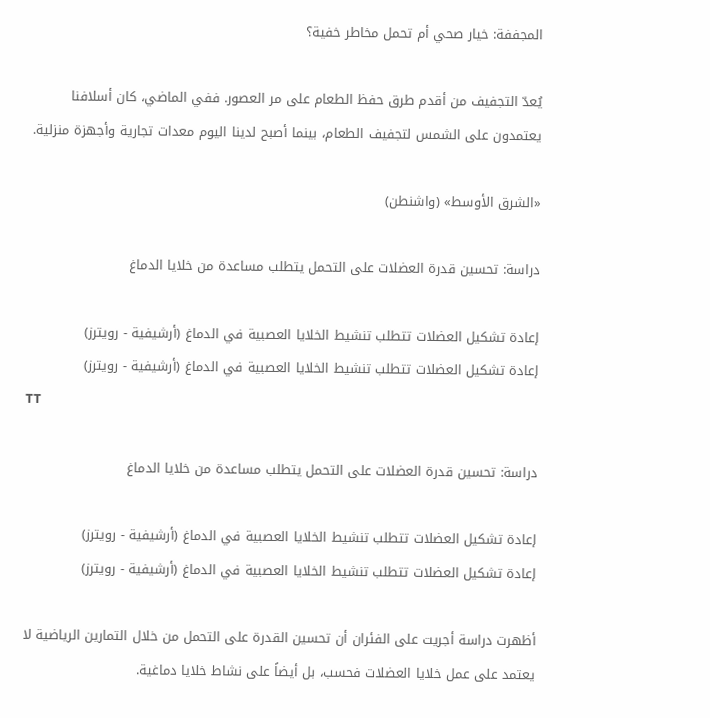المجففة: خيار صحي أم تحمل مخاطر خفية؟

يُعدّ التجفيف من أقدم طرق حفظ الطعام على مر العصور. ففي الماضي، كان أسلافنا يعتمدون على الشمس لتجفيف الطعام، بينما أصبح لدينا اليوم معدات تجارية وأجهزة منزلية.

«الشرق الأوسط» (واشنطن)

دراسة: تحسين قدرة العضلات على التحمل يتطلب مساعدة من خلايا الدماغ

إعادة تشكيل العضلات تتطلب تنشيط الخلايا العصبية في الدماغ (أرشيفية - رويترز)
إعادة تشكيل العضلات تتطلب تنشيط الخلايا العصبية في الدماغ (أرشيفية - رويترز)
TT

دراسة: تحسين قدرة العضلات على التحمل يتطلب مساعدة من خلايا الدماغ

إعادة تشكيل العضلات تتطلب تنشيط الخلايا العصبية في الدماغ (أرشيفية - رويترز)
إعادة تشكيل العضلات تتطلب تنشيط الخلايا العصبية في الدماغ (أرشيفية - رويترز)

أظهرت دراسة أجريت ‌على الفئران أن تحسين القدرة على التحمل من خلال التمارين الرياضية لا يعتمد على عمل خلايا العضلات فحسب، بل أيضاً على نشاط خلايا دماغية.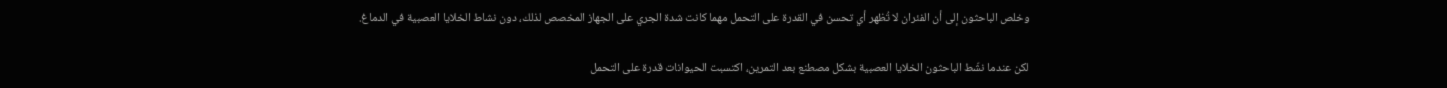وخلص الباحثون إلى أن الفئران لا تُظهر أي تحسن في القدرة على التحمل مهما كانت شدة الجري على الجهاز المخصص لذلك، دون نشاط الخلايا العصبية في الدماغ.

لكن عندما نشّط الباحثون الخلايا العصبية بشكل مصطنع بعد التمرين، اكتسبت الحيوانات قدرة على التحمل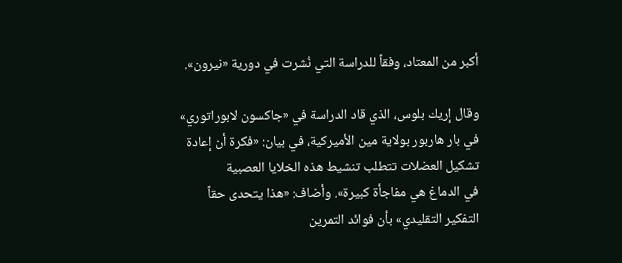أكبر من المعتاد، وفقاً للدراسة التي نُشرت في دورية «نيرون».

وقال إريك بلوس، الذي قاد الدراسة في «جاكسون لابوراتوري» في بار هاربور بولاية مين الأميركية، في بيان: «فكرة أن ‌إعادة تشكيل العضلات تتطلب تنشيط هذه الخلايا العصبية في ‌الدماغ هي مفاجأة كبيرة». وأضاف: «هذا يتحدى حقاً التفكير التقليدي» بأن فوائد التمرين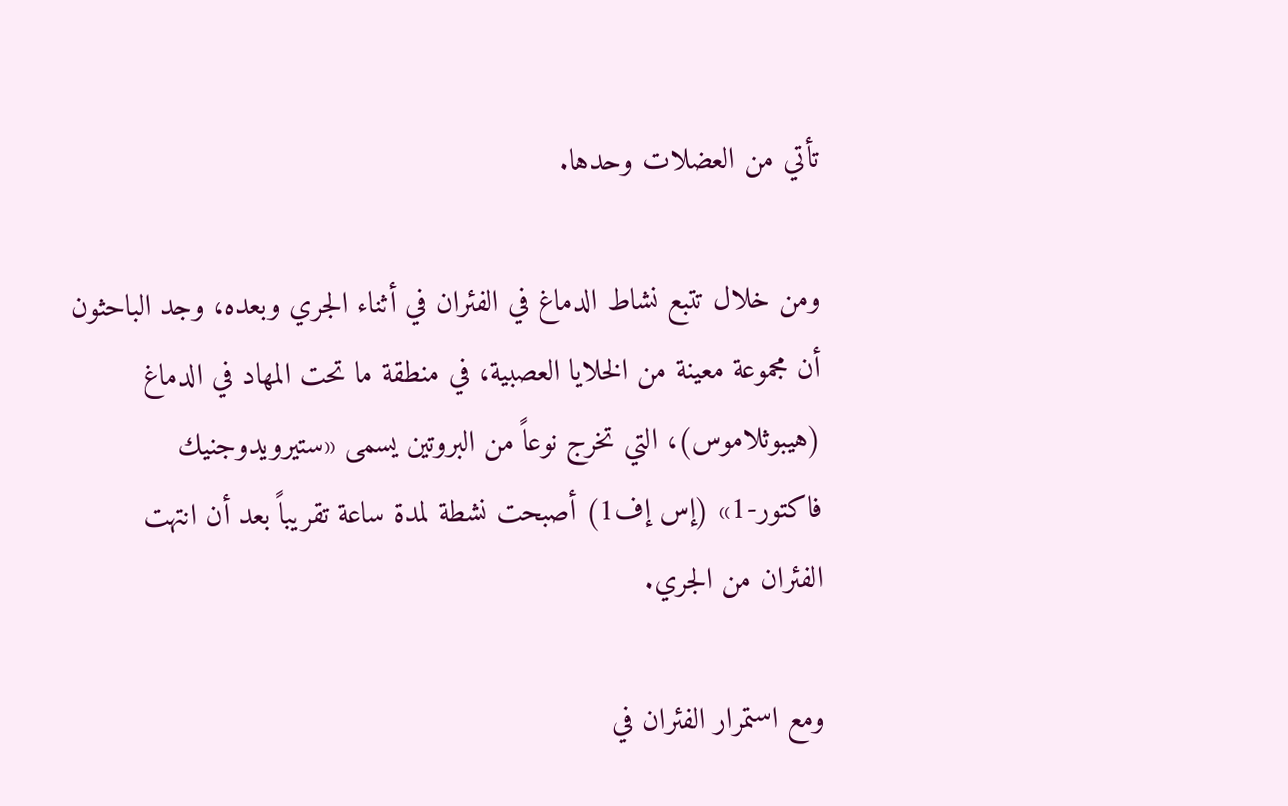تأتي من العضلات وحدها.

ومن خلال تتبع نشاط الدماغ في الفئران في أثناء الجري وبعده، وجد الباحثون أن مجموعة معينة من الخلايا العصبية، في منطقة ما تحت المهاد في الدماغ (هيبوثلاموس)، التي تخرج نوعاً من البروتين يسمى «ستيرويدوجنيك فاكتور-1» (إس إف1) أصبحت نشطة لمدة ساعة تقريباً بعد أن انتهت الفئران من الجري.

ومع استمرار الفئران في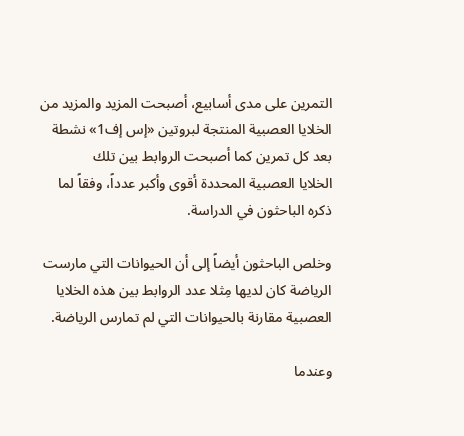التمرين على مدى أسابيع، ‌أصبحت المزيد والمزيد من الخلايا العصبية المنتجة ‌لبروتين «إس إف1» نشطة بعد كل تمرين كما أصبحت الروابط بين تلك الخلايا ‌العصبية المحددة أقوى وأكبر عدداً، وفقاً لما ذكره الباحثون في الدراسة.

وخلص الباحثون أيضاً إلى أن الحيوانات التي مارست الرياضة كان لديها مِثلا عدد الروابط بين هذه الخلايا العصبية مقارنة بالحيوانات التي لم تمارس الرياضة.

وعندما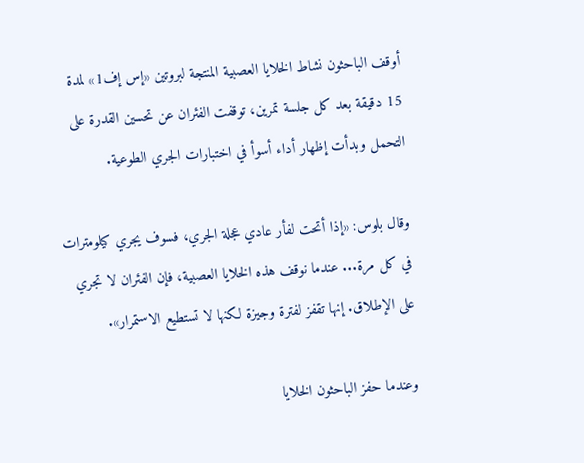أوقف الباحثون نشاط الخلايا العصبية المنتجة لبروتين «إس إف1» لمدة 15 دقيقة بعد كل جلسة ‌تمرين، توقفت الفئران عن تحسين القدرة على التحمل وبدأت إظهار أداء أسوأ في اختبارات الجري الطوعية.

وقال بلوس: «إذا أتحت لفأر عادي عجلة الجري، فسوف يجري كيلومترات في كل مرة... عندما نوقف هذه الخلايا العصبية، فإن الفئران لا تجري على الإطلاق. إنها تقفز لفترة وجيزة لكنها لا تستطيع الاستمرار».

وعندما حفز الباحثون الخلايا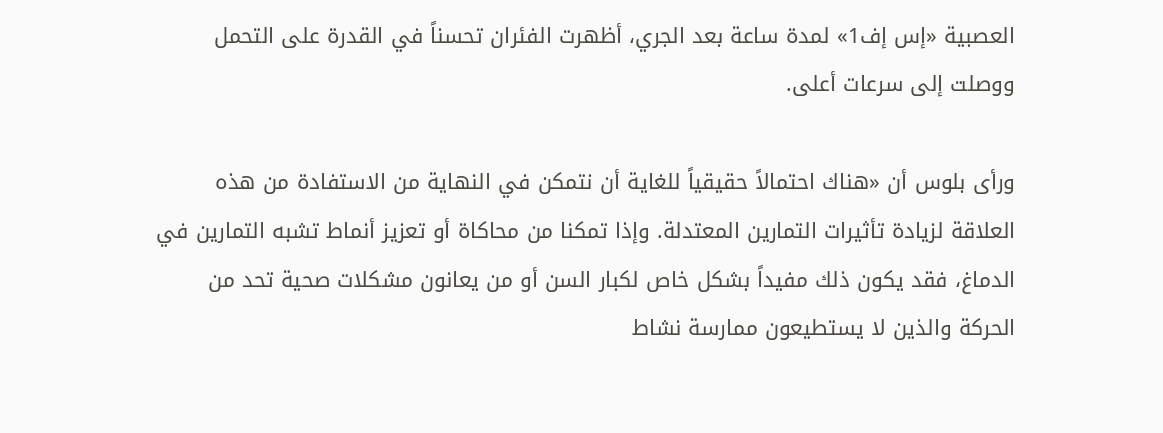العصبية «إس إف1» لمدة ساعة بعد الجري، أظهرت الفئران تحسناً في القدرة على التحمل ووصلت إلى سرعات أعلى.

ورأى بلوس أن «هناك احتمالاً حقيقياً للغاية أن نتمكن في النهاية من الاستفادة من هذه العلاقة لزيادة تأثيرات التمارين المعتدلة. وإذا تمكنا من محاكاة أو تعزيز أنماط تشبه التمارين في الدماغ، فقد يكون ذلك مفيداً بشكل خاص لكبار السن أو من يعانون مشكلات صحية تحد من الحركة والذين لا يستطيعون ممارسة نشاط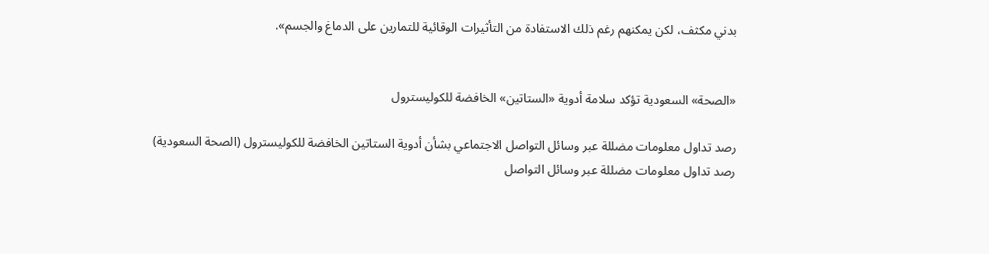بدني مكثف، لكن يمكنهم رغم ذلك الاستفادة من التأثيرات الوقائية للتمارين على الدماغ والجسم».


«الصحة» السعودية تؤكد سلامة أدوية «الستاتين» الخافضة للكوليسترول

رصد تداول معلومات مضللة عبر وسائل التواصل الاجتماعي بشأن أدوية الستاتين الخافضة للكوليسترول (الصحة السعودية)
رصد تداول معلومات مضللة عبر وسائل التواصل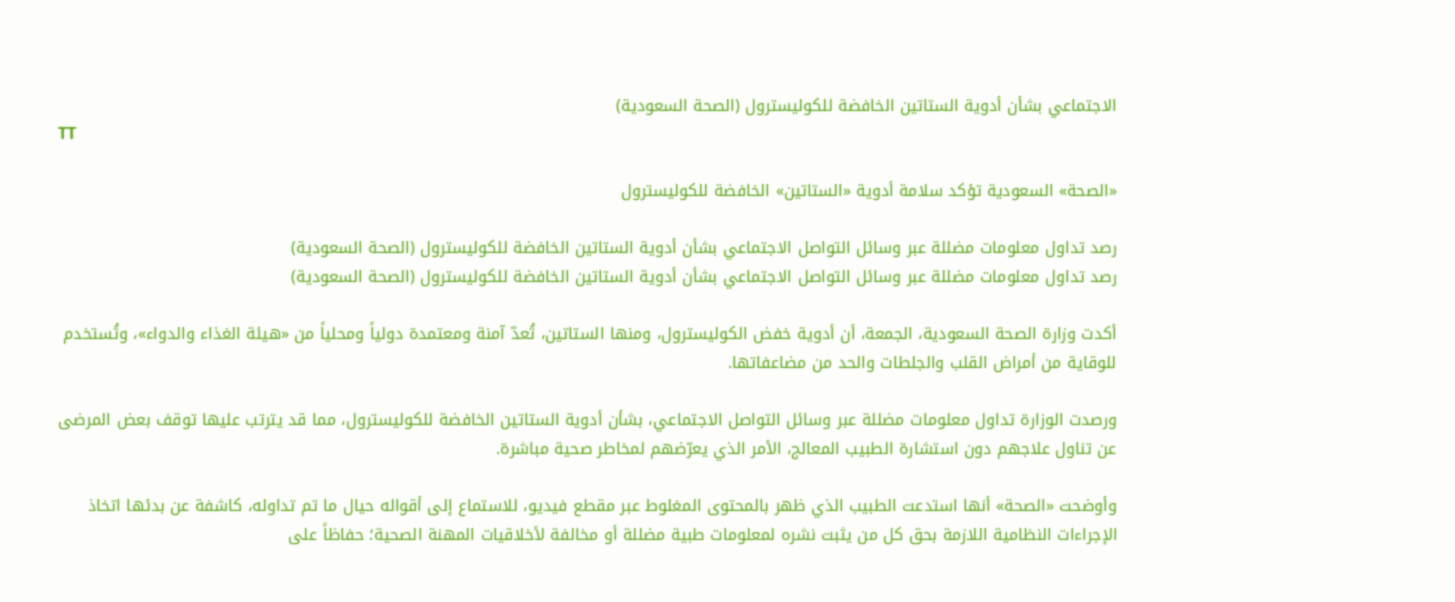الاجتماعي بشأن أدوية الستاتين الخافضة للكوليسترول (الصحة السعودية)
TT

«الصحة» السعودية تؤكد سلامة أدوية «الستاتين» الخافضة للكوليسترول

رصد تداول معلومات مضللة عبر وسائل التواصل الاجتماعي بشأن أدوية الستاتين الخافضة للكوليسترول (الصحة السعودية)
رصد تداول معلومات مضللة عبر وسائل التواصل الاجتماعي بشأن أدوية الستاتين الخافضة للكوليسترول (الصحة السعودية)

أكدت وزارة الصحة السعودية، الجمعة، أن أدوية خفض الكوليسترول، ومنها الستاتين، تُعدّ آمنة ومعتمدة دولياً ومحلياً من «هيئة الغذاء والدواء»، وتُستخدم للوقاية من أمراض القلب والجلطات والحد من مضاعفاتها.

ورصدت الوزارة تداول معلومات مضللة عبر وسائل التواصل الاجتماعي، بشأن أدوية الستاتين الخافضة للكوليسترول، مما قد يترتب عليها توقف بعض المرضى عن تناول علاجهم دون استشارة الطبيب المعالج، الأمر الذي يعرّضهم لمخاطر صحية مباشرة.

وأوضحت «الصحة» أنها استدعت الطبيب الذي ظهر بالمحتوى المغلوط عبر مقطع فيديو، للاستماع إلى أقواله حيال ما تم تداوله، كاشفة عن بدئها اتخاذ الإجراءات النظامية اللازمة بحق كل من يثبت نشره لمعلومات طبية مضللة أو مخالفة لأخلاقيات المهنة الصحية؛ حفاظاً على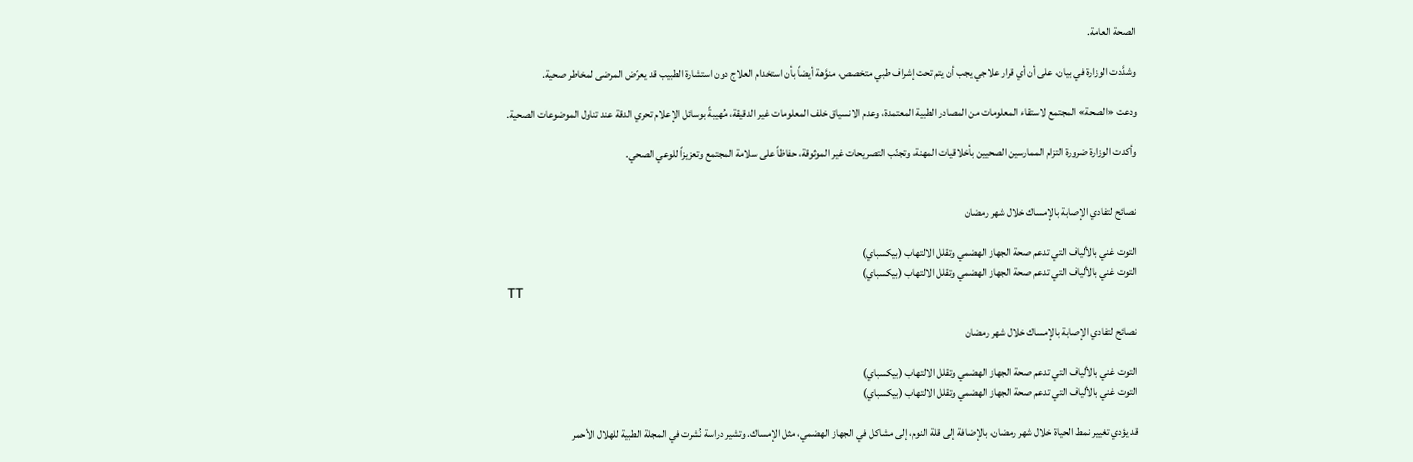الصحة العامة.

وشدَّدت الوزارة في بيان، على أن أي قرار علاجي يجب أن يتم تحت إشراف طبي متخصص، منوَّهة أيضاً بأن استخدام العلاج دون استشارة الطبيب قد يعرّض المرضى لمخاطر صحية.

ودعت «الصحة» المجتمع لاستقاء المعلومات من المصادر الطبية المعتمدة، وعدم الانسياق خلف المعلومات غير الدقيقة، مُهيبةً بوسائل الإعلام تحري الدقة عند تناول الموضوعات الصحية.

وأكدت الوزارة ضرورة التزام الممارسين الصحيين بأخلاقيات المهنة، وتجنّب التصريحات غير الموثوقة، حفاظاً على سلامة المجتمع وتعزيزاً للوعي الصحي.


نصائح لتفادي الإصابة بالإمساك خلال شهر رمضان

التوت غني بالألياف التي تدعم صحة الجهاز الهضمي وتقلل الالتهاب (بيكسباي)
التوت غني بالألياف التي تدعم صحة الجهاز الهضمي وتقلل الالتهاب (بيكسباي)
TT

نصائح لتفادي الإصابة بالإمساك خلال شهر رمضان

التوت غني بالألياف التي تدعم صحة الجهاز الهضمي وتقلل الالتهاب (بيكسباي)
التوت غني بالألياف التي تدعم صحة الجهاز الهضمي وتقلل الالتهاب (بيكسباي)

قد يؤدي تغيير نمط الحياة خلال شهر رمضان، بالإضافة إلى قلة النوم، إلى مشاكل في الجهاز الهضمي، مثل الإمساك. وتشير دراسة نُشرت في المجلة الطبية للهلال الأحمر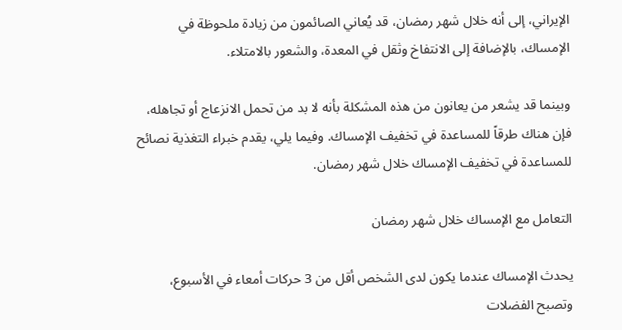الإيراني، إلى أنه خلال شهر رمضان، قد يُعاني الصائمون من زيادة ملحوظة في الإمساك، بالإضافة إلى الانتفاخ وثقل في المعدة، والشعور بالامتلاء.

وبينما قد يشعر من يعانون من هذه المشكلة بأنه لا بد من تحمل الانزعاج أو تجاهله، فإن هناك طرقاً للمساعدة في تخفيف الإمساك. وفيما يلي، يقدم خبراء التغذية نصائح للمساعدة في تخفيف الإمساك خلال شهر رمضان.

التعامل مع الإمساك خلال شهر رمضان

يحدث الإمساك عندما يكون لدى الشخص أقل من 3 حركات أمعاء في الأسبوع، وتصبح الفضلات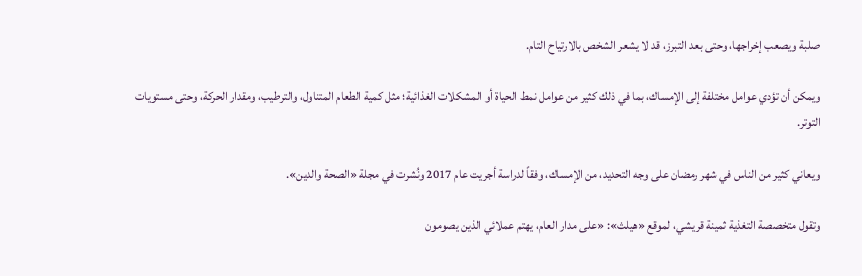صلبة ويصعب إخراجها، وحتى بعد التبرز، قد لا يشعر الشخص بالارتياح التام.

ويمكن أن تؤدي عوامل مختلفة إلى الإمساك، بما في ذلك كثير من عوامل نمط الحياة أو المشكلات الغذائية؛ مثل كمية الطعام المتناول، والترطيب، ومقدار الحركة، وحتى مستويات التوتر.

ويعاني كثير من الناس في شهر رمضان على وجه التحديد، من الإمساك، وفقاً لدراسة أجريت عام 2017 ونُشرت في مجلة «الصحة والدين».

وتقول متخصصة التغذية ثمينة قريشي، لموقع «هيلث»: «على مدار العام، يهتم عملائي الذين يصومون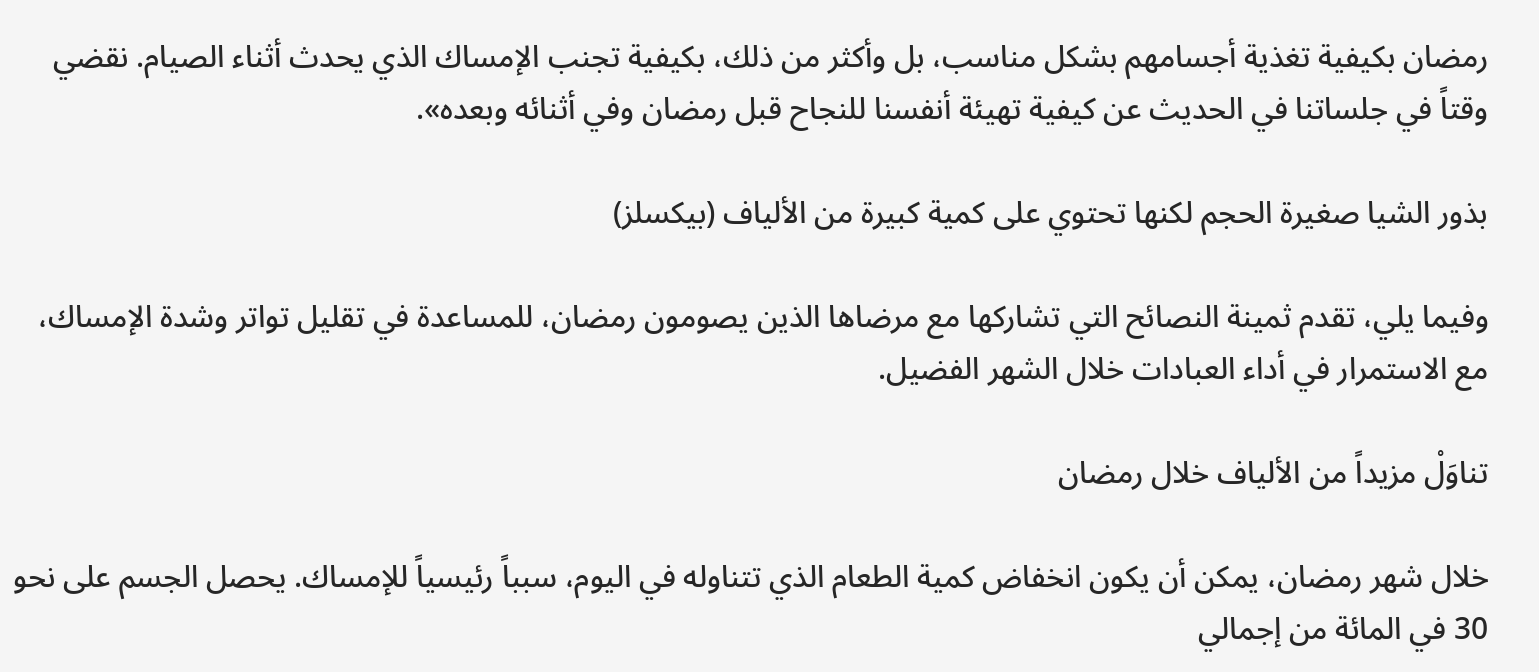رمضان بكيفية تغذية أجسامهم بشكل مناسب، بل وأكثر من ذلك، بكيفية تجنب الإمساك الذي يحدث أثناء الصيام. نقضي وقتاً في جلساتنا في الحديث عن كيفية تهيئة أنفسنا للنجاح قبل رمضان وفي أثنائه وبعده».

بذور الشيا صغيرة الحجم لكنها تحتوي على كمية كبيرة من الألياف (بيكسلز)

وفيما يلي، تقدم ثمينة النصائح التي تشاركها مع مرضاها الذين يصومون رمضان، للمساعدة في تقليل تواتر وشدة الإمساك، مع الاستمرار في أداء العبادات خلال الشهر الفضيل.

تناوَلْ مزيداً من الألياف خلال رمضان

خلال شهر رمضان، يمكن أن يكون انخفاض كمية الطعام الذي تتناوله في اليوم، سبباً رئيسياً للإمساك. يحصل الجسم على نحو 30 في المائة من إجمالي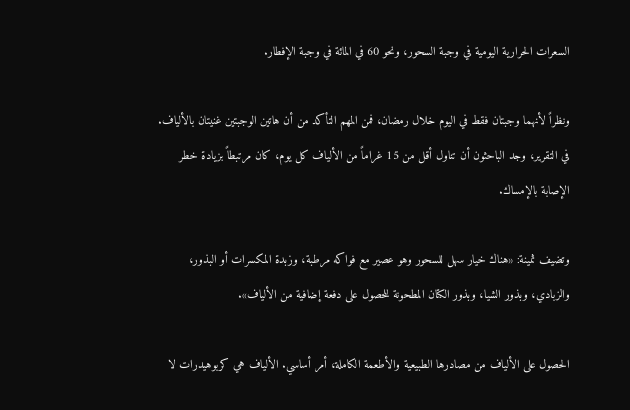السعرات الحرارية اليومية في وجبة السحور، ونحو 60 في المائة في وجبة الإفطار.

ونظراً لأنهما وجبتان فقط في اليوم خلال رمضان، فمن المهم التأكد من أن هاتين الوجبتين غنيتان بالألياف. في التقرير، وجد الباحثون أن تناول أقل من 15 غراماً من الألياف كل يوم، كان مرتبطاً بزيادة خطر الإصابة بالإمساك.

وتضيف ثمينة: «هناك خيار سهل للسحور وهو عصير مع فواكه مرطبة، وزبدة المكسرات أو البذور، والزبادي، وبذور الشيا، وبذور الكتان المطحونة للحصول على دفعة إضافية من الألياف».

الحصول على الألياف من مصادرها الطبيعية والأطعمة الكاملة، أمر أساسي. الألياف هي كربوهيدرات لا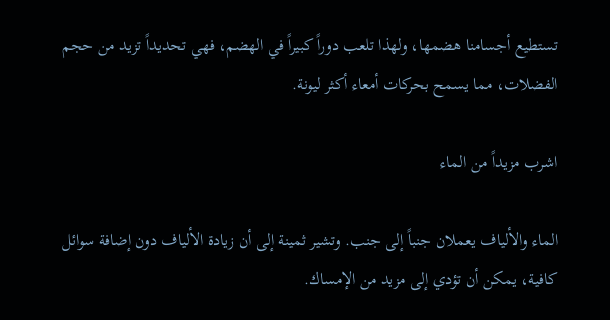تستطيع أجسامنا هضمها، ولهذا تلعب دوراً كبيراً في الهضم، فهي تحديداً تزيد من حجم الفضلات، مما يسمح بحركات أمعاء أكثر ليونة.

اشرب مزيداً من الماء

الماء والألياف يعملان جنباً إلى جنب. وتشير ثمينة إلى أن زيادة الألياف دون إضافة سوائل كافية، يمكن أن تؤدي إلى مزيد من الإمساك.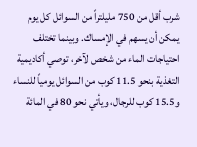شرب أقل من 750 مليلتراً من السوائل كل يوم يمكن أن يسهم في الإمساك. وبينما تختلف احتياجات الماء من شخص لآخر، توصي أكاديمية التغذية بنحو 11.5 كوب من السوائل يومياً للنساء و15.5 كوب للرجال، ويأتي نحو 80 في المائة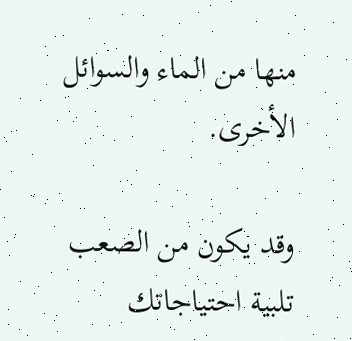منها من الماء والسوائل الأخرى.

وقد يكون من الصعب تلبية احتياجاتك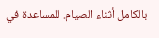بالكامل أثناء الصيام. للمساعدة في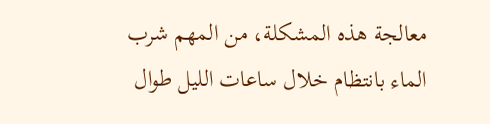معالجة هذه المشكلة، من المهم شرب الماء بانتظام خلال ساعات الليل طوال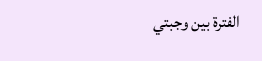الفترة بين وجبتي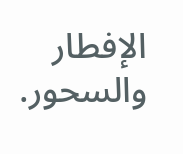الإفطار والسحور.